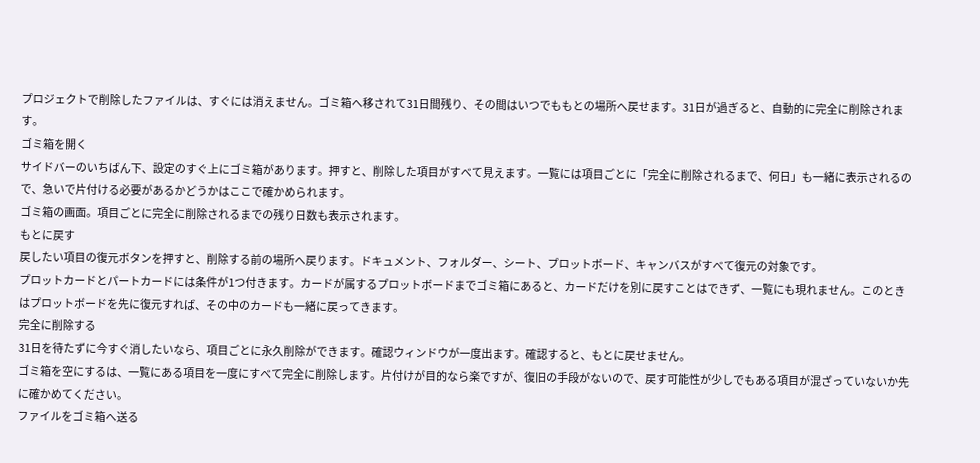プロジェクトで削除したファイルは、すぐには消えません。ゴミ箱へ移されて31日間残り、その間はいつでももとの場所へ戻せます。31日が過ぎると、自動的に完全に削除されます。
ゴミ箱を開く
サイドバーのいちばん下、設定のすぐ上にゴミ箱があります。押すと、削除した項目がすべて見えます。一覧には項目ごとに「完全に削除されるまで、何日」も一緒に表示されるので、急いで片付ける必要があるかどうかはここで確かめられます。
ゴミ箱の画面。項目ごとに完全に削除されるまでの残り日数も表示されます。
もとに戻す
戻したい項目の復元ボタンを押すと、削除する前の場所へ戻ります。ドキュメント、フォルダー、シート、プロットボード、キャンバスがすべて復元の対象です。
プロットカードとパートカードには条件が1つ付きます。カードが属するプロットボードまでゴミ箱にあると、カードだけを別に戻すことはできず、一覧にも現れません。このときはプロットボードを先に復元すれば、その中のカードも一緒に戻ってきます。
完全に削除する
31日を待たずに今すぐ消したいなら、項目ごとに永久削除ができます。確認ウィンドウが一度出ます。確認すると、もとに戻せません。
ゴミ箱を空にするは、一覧にある項目を一度にすべて完全に削除します。片付けが目的なら楽ですが、復旧の手段がないので、戻す可能性が少しでもある項目が混ざっていないか先に確かめてください。
ファイルをゴミ箱へ送る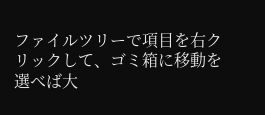ファイルツリーで項目を右クリックして、ゴミ箱に移動を選べば大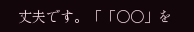丈夫です。「「○○」を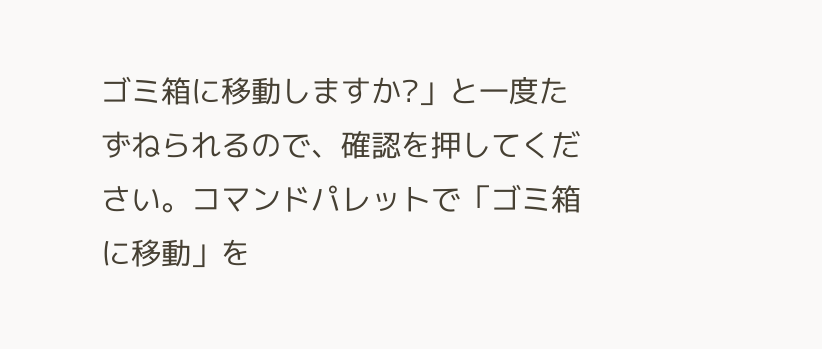ゴミ箱に移動しますか?」と一度たずねられるので、確認を押してください。コマンドパレットで「ゴミ箱に移動」を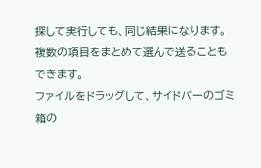探して実行しても、同じ結果になります。複数の項目をまとめて選んで送ることもできます。
ファイルをドラッグして、サイドバーのゴミ箱の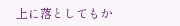上に落としてもか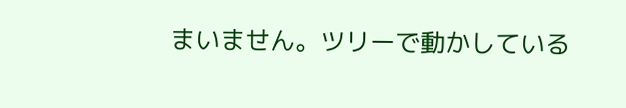まいません。ツリーで動かしている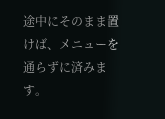途中にそのまま置けば、メニューを通らずに済みます。